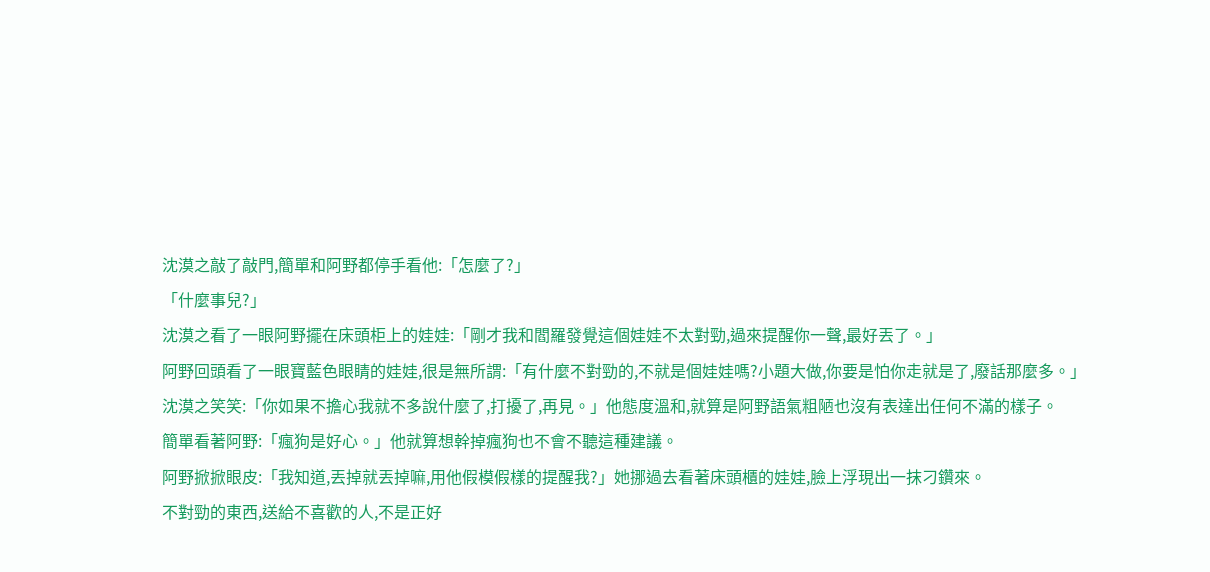沈漠之敲了敲門,簡單和阿野都停手看他:「怎麼了?」
「什麼事兒?」
沈漠之看了一眼阿野擺在床頭柜上的娃娃:「剛才我和閻羅發覺這個娃娃不太對勁,過來提醒你一聲,最好丟了。」
阿野回頭看了一眼寶藍色眼睛的娃娃,很是無所謂:「有什麼不對勁的,不就是個娃娃嗎?小題大做,你要是怕你走就是了,廢話那麼多。」
沈漠之笑笑:「你如果不擔心我就不多說什麼了,打擾了,再見。」他態度溫和,就算是阿野語氣粗陋也沒有表達出任何不滿的樣子。
簡單看著阿野:「瘋狗是好心。」他就算想幹掉瘋狗也不會不聽這種建議。
阿野掀掀眼皮:「我知道,丟掉就丟掉嘛,用他假模假樣的提醒我?」她挪過去看著床頭櫃的娃娃,臉上浮現出一抹刁鑽來。
不對勁的東西,送給不喜歡的人,不是正好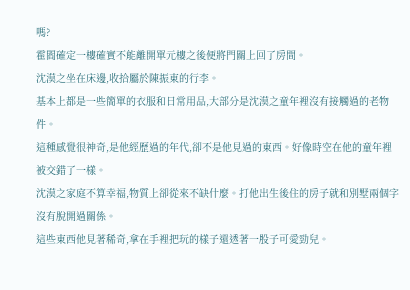嗎?
霍閻確定一樓確實不能離開單元樓之後便將門關上回了房間。
沈漠之坐在床邊,收拾屬於陳振東的行李。
基本上都是一些簡單的衣服和日常用品,大部分是沈漠之童年裡沒有接觸過的老物件。
這種感覺很神奇,是他經歷過的年代,卻不是他見過的東西。好像時空在他的童年裡被交錯了一樣。
沈漠之家庭不算幸福,物質上卻從來不缺什麼。打他出生後住的房子就和別墅兩個字沒有脫開過關係。
這些東西他見著稀奇,拿在手裡把玩的樣子還透著一股子可愛勁兒。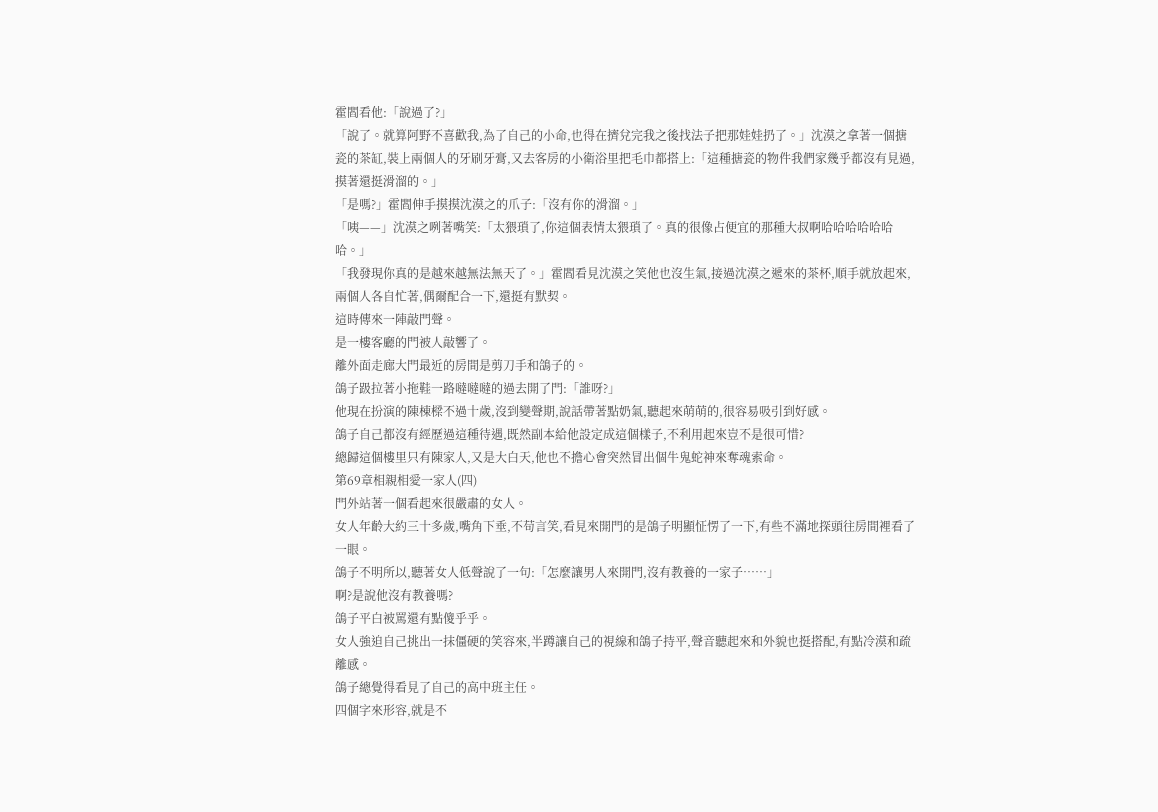霍閻看他:「說過了?」
「說了。就算阿野不喜歡我,為了自己的小命,也得在擠兌完我之後找法子把那娃娃扔了。」沈漠之拿著一個搪瓷的茶缸,裝上兩個人的牙刷牙膏,又去客房的小衛浴里把毛巾都搭上:「這種搪瓷的物件我們家幾乎都沒有見過,摸著還挺滑溜的。」
「是嗎?」霍閻伸手摸摸沈漠之的爪子:「沒有你的滑溜。」
「咦——」沈漠之咧著嘴笑:「太猥瑣了,你這個表情太猥瑣了。真的很像占便宜的那種大叔啊哈哈哈哈哈哈哈。」
「我發現你真的是越來越無法無天了。」霍閻看見沈漠之笑他也沒生氣,接過沈漠之遞來的茶杯,順手就放起來,兩個人各自忙著,偶爾配合一下,還挺有默契。
這時傳來一陣敲門聲。
是一樓客廳的門被人敲響了。
離外面走廊大門最近的房間是剪刀手和鴿子的。
鴿子趿拉著小拖鞋一路噠噠噠的過去開了門:「誰呀?」
他現在扮演的陳棟樑不過十歲,沒到變聲期,說話帶著點奶氣,聽起來萌萌的,很容易吸引到好感。
鴿子自己都沒有經歷過這種待遇,既然副本給他設定成這個樣子,不利用起來豈不是很可惜?
總歸這個樓里只有陳家人,又是大白天,他也不擔心會突然冒出個牛鬼蛇神來奪魂索命。
第69章相親相愛一家人(四)
門外站著一個看起來很嚴肅的女人。
女人年齡大約三十多歲,嘴角下垂,不苟言笑,看見來開門的是鴿子明顯怔愣了一下,有些不滿地探頭往房間裡看了一眼。
鴿子不明所以,聽著女人低聲說了一句:「怎麼讓男人來開門,沒有教養的一家子……」
啊?是說他沒有教養嗎?
鴿子平白被罵還有點傻乎乎。
女人強迫自己挑出一抹僵硬的笑容來,半蹲讓自己的視線和鴿子持平,聲音聽起來和外貌也挺搭配,有點冷漠和疏離感。
鴿子總覺得看見了自己的高中班主任。
四個字來形容,就是不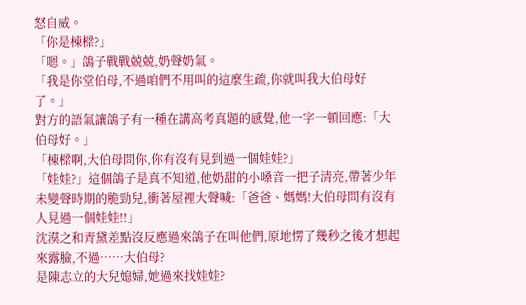怒自威。
「你是棟樑?」
「嗯。」鴿子戰戰兢兢,奶聲奶氣。
「我是你堂伯母,不過咱們不用叫的這麼生疏,你就叫我大伯母好了。」
對方的語氣讓鴿子有一種在講高考真題的感覺,他一字一頓回應:「大伯母好。」
「棟樑啊,大伯母問你,你有沒有見到過一個娃娃?」
「娃娃?」這個鴿子是真不知道,他奶甜的小嗓音一把子清亮,帶著少年未變聲時期的脆勁兒,衝著屋裡大聲喊:「爸爸、媽媽!大伯母問有沒有人見過一個娃娃!!」
沈漠之和青黛差點沒反應過來鴿子在叫他們,原地愣了幾秒之後才想起來露臉,不過……大伯母?
是陳志立的大兒媳婦,她過來找娃娃?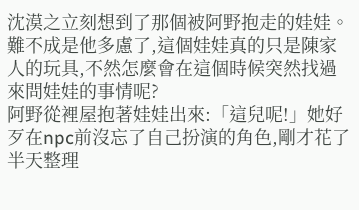沈漠之立刻想到了那個被阿野抱走的娃娃。難不成是他多慮了,這個娃娃真的只是陳家人的玩具,不然怎麼會在這個時候突然找過來問娃娃的事情呢?
阿野從裡屋抱著娃娃出來:「這兒呢!」她好歹在npc前沒忘了自己扮演的角色,剛才花了半天整理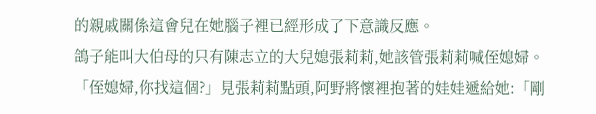的親戚關係這會兒在她腦子裡已經形成了下意識反應。
鴿子能叫大伯母的只有陳志立的大兒媳張莉莉,她該管張莉莉喊侄媳婦。
「侄媳婦,你找這個?」見張莉莉點頭,阿野將懷裡抱著的娃娃遞給她:「剛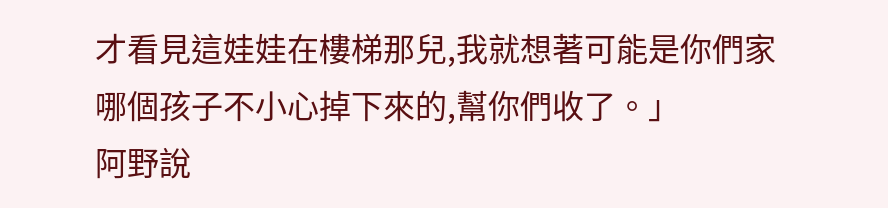才看見這娃娃在樓梯那兒,我就想著可能是你們家哪個孩子不小心掉下來的,幫你們收了。」
阿野說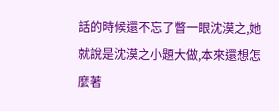話的時候還不忘了瞥一眼沈漠之,她就說是沈漠之小題大做,本來還想怎麼著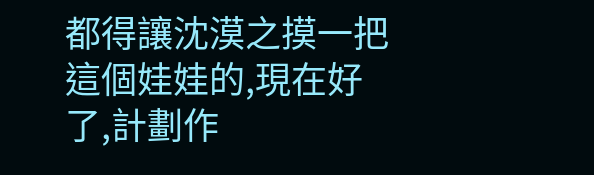都得讓沈漠之摸一把這個娃娃的,現在好了,計劃作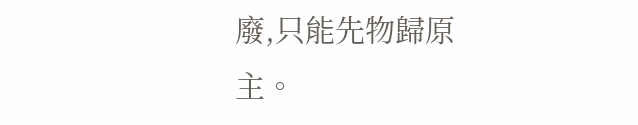廢,只能先物歸原主。